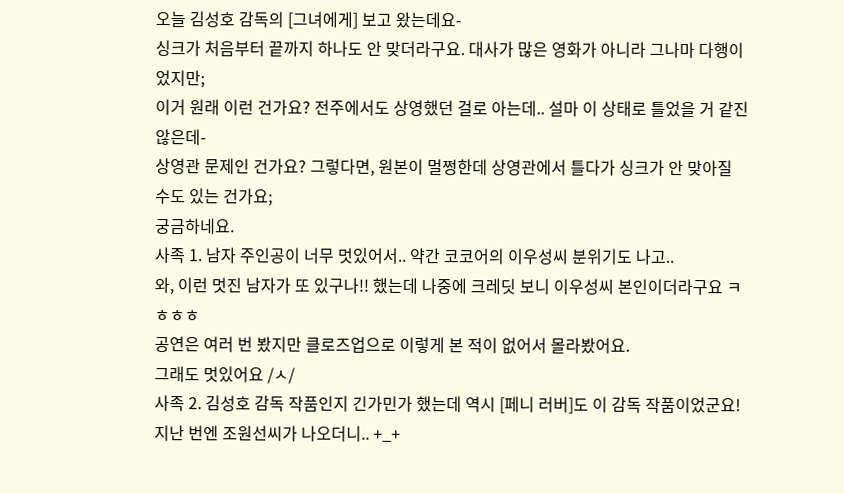오늘 김성호 감독의 [그녀에게] 보고 왔는데요-
싱크가 처음부터 끝까지 하나도 안 맞더라구요. 대사가 많은 영화가 아니라 그나마 다행이었지만;
이거 원래 이런 건가요? 전주에서도 상영했던 걸로 아는데.. 설마 이 상태로 틀었을 거 같진 않은데-
상영관 문제인 건가요? 그렇다면, 원본이 멀쩡한데 상영관에서 틀다가 싱크가 안 맞아질 수도 있는 건가요;
궁금하네요.
사족 1. 남자 주인공이 너무 멋있어서.. 약간 코코어의 이우성씨 분위기도 나고..
와, 이런 멋진 남자가 또 있구나!! 했는데 나중에 크레딧 보니 이우성씨 본인이더라구요 ㅋㅎㅎㅎ
공연은 여러 번 봤지만 클로즈업으로 이렇게 본 적이 없어서 몰라봤어요.
그래도 멋있어요 /ㅅ/
사족 2. 김성호 감독 작품인지 긴가민가 했는데 역시 [페니 러버]도 이 감독 작품이었군요!
지난 번엔 조원선씨가 나오더니.. +_+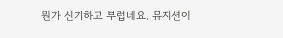뭔가 신기하고 부럽네요. 뮤지션이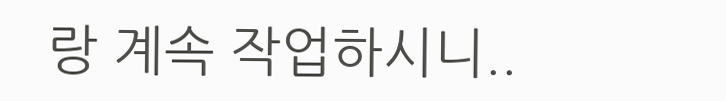랑 계속 작업하시니..